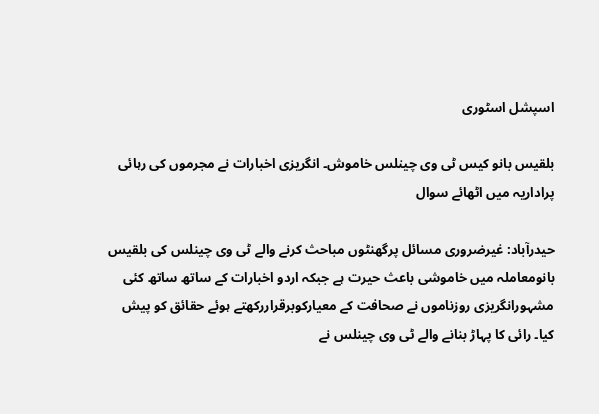اسپشل اسٹوری

بلقیس بانو کیس ٹی وی چینلس خاموش۔ انگریزی اخبارات نے مجرموں کی رہائی پراداریہ میں اٹھائے سوال

حیدرآباد: غیرضروری مسائل پرگھنٹوں مباحث کرنے والے ٹی وی چینلس کی بلقیس بانومعاملہ میں خاموشی باعث حیرت ہے جبکہ اردو اخبارات کے ساتھ ساتھ کئی مشہورانگریزی روزناموں نے صحافت کے معیارکوبرقراررکھتے ہوئے حقائق کو پیش کیا۔ رائی کا پہاڑ بنانے والے ٹی وی چینلس نے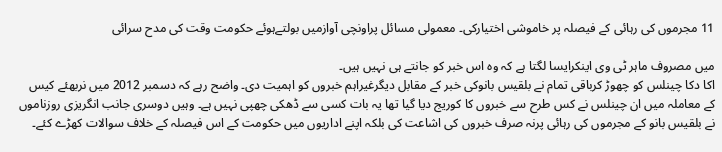11 مجرموں کی رہائی کے فیصلہ پر خاموشی اختیارکی۔ معمولی مسائل پراونچی آوازمیں بولتےہوئے حکومت وقت کی مدح سرائی

میں مصروف ماہر ٹی وی اینکرایسا لگتا ہے کہ وہ اس خبر کو جانتے ہی نہیں ہیں۔
اکا دکا چینلس کو چھوڑ کرباقی تمام نے بلقیس بانوکی خبر کے مقابل دیگرغیراہم خبروں کو اہمیت دی۔ واضح رہے کہ دسمبر 2012 میں نربھئے کیس کے معاملہ میں ان چینلس نے کس طرح سے خبروں کا کوریج دیا گیا تھا یہ بات کسی سے ڈھکی چھپی نہیں ہے۔ وہیں دوسری جانب انگریزی روزناموں نے بلقیس بانو کے مجرموں کی رہائی پرنہ صرف خبروں کی اشاعت کی بلکہ اپنے اداریوں میں حکومت کے اس فیصلہ کے خلاف سوالات کھڑے کئے۔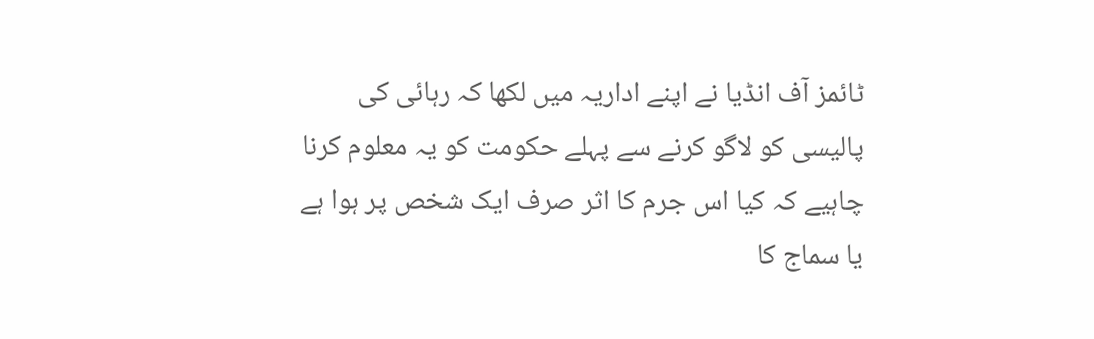ٹائمز آف انڈیا نے اپنے اداریہ میں لکھا کہ رہائی کی پالیسی کو لاگو کرنے سے پہلے حکومت کو یہ معلوم کرنا چاہیے کہ کیا اس جرم کا اثر صرف ایک شخص پر ہوا ہے یا سماج کا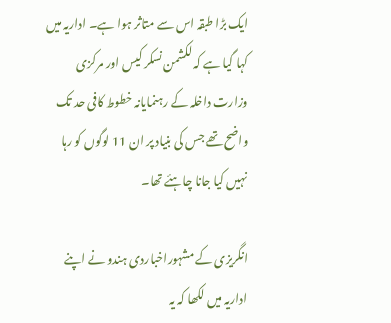ایک بڑا طبقہ اس سے متاثر ہوا ہے۔ اداریہ میں کہا گیا ہے کہ لکشمن نسکر کیس اور مرکزی وزارت داخلہ کے رہنمایانہ خطوط کافی حد تک واضح تھے جس کی بنیاد پر ان 11 لوگوں کو رہا نہیں کیا جانا چاہئے تھا۔

انگریزی کے مشہوراخباردی ہندو نے اپنے اداریہ میں لکھا کہ یہ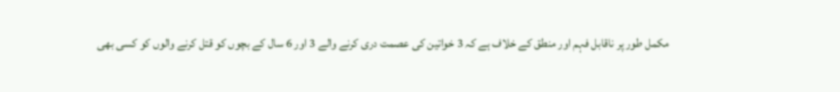مکمل طور پر ناقابل فہم اور منطق کے خلاف ہے کہ 3 خواتین کی عصمت دری کرنے والے 3 اور 6 سال کے بچوں کو قتل کرنے والوں کو کسی بھی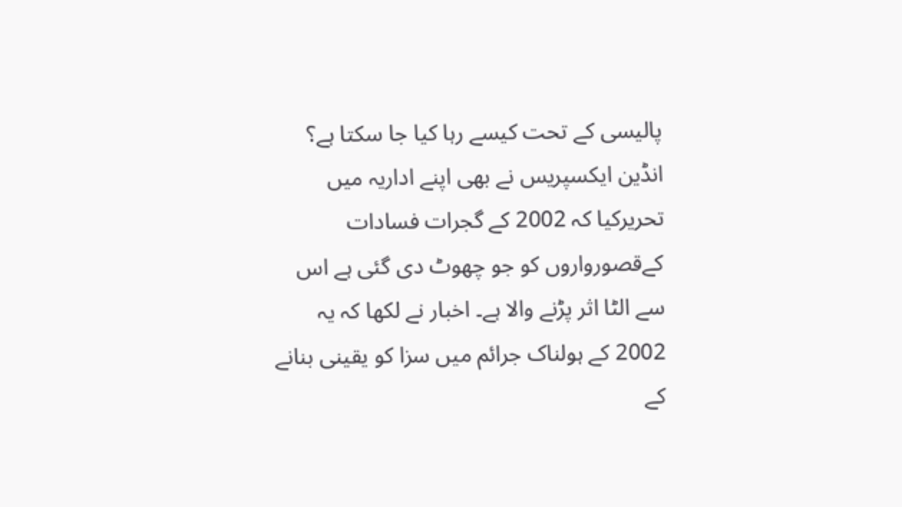پالیسی کے تحت کیسے رہا کیا جا سکتا ہے؟ انڈین ایکسپریس نے بھی اپنے اداریہ میں تحریرکیا کہ 2002 کے گجرات فسادات کےقصورواروں کو جو چھوٹ دی گئی ہے اس سے الٹا اثر پڑنے والا ہے۔ اخبار نے لکھا کہ یہ 2002 کے ہولناک جرائم میں سزا کو یقینی بنانے کے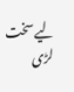لیے سخت لڑی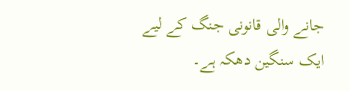جانے والی قانونی جنگ کے لیے ایک سنگین دھکہ ہے۔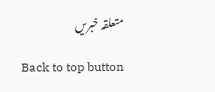متعلقہ خبریں

Back to top button